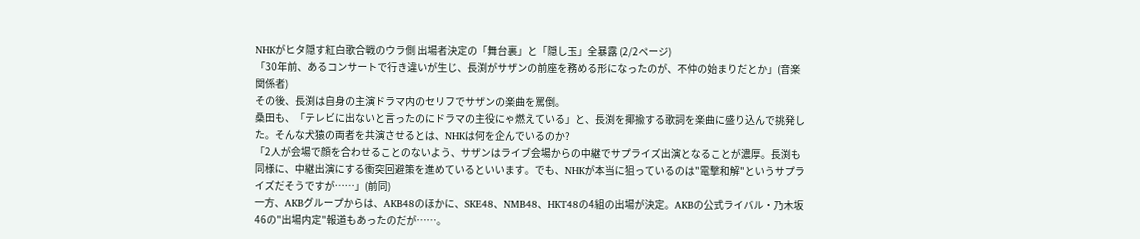NHKがヒタ隠す紅白歌合戦のウラ側 出場者決定の「舞台裏」と「隠し玉」全暴露 (2/2ページ)
「30年前、あるコンサートで行き違いが生じ、長渕がサザンの前座を務める形になったのが、不仲の始まりだとか」(音楽関係者)
その後、長渕は自身の主演ドラマ内のセリフでサザンの楽曲を罵倒。
桑田も、「テレビに出ないと言ったのにドラマの主役にゃ燃えている」と、長渕を揶揄する歌詞を楽曲に盛り込んで挑発した。そんな犬猿の両者を共演させるとは、NHKは何を企んでいるのか?
「2人が会場で顔を合わせることのないよう、サザンはライブ会場からの中継でサプライズ出演となることが濃厚。長渕も同様に、中継出演にする衝突回避策を進めているといいます。でも、NHKが本当に狙っているのは"電撃和解"というサプライズだそうですが……」(前同)
一方、AKBグループからは、AKB48のほかに、SKE48、NMB48、HKT48の4組の出場が決定。AKBの公式ライバル・乃木坂46の"出場内定"報道もあったのだが……。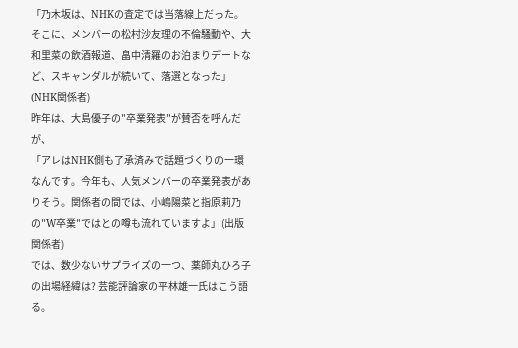「乃木坂は、NHKの査定では当落線上だった。そこに、メンバーの松村沙友理の不倫騒動や、大和里菜の飲酒報道、畠中清羅のお泊まりデートなど、スキャンダルが続いて、落選となった」(NHK関係者)
昨年は、大島優子の"卒業発表"が賛否を呼んだが、
「アレはNHK側も了承済みで話題づくりの一環なんです。今年も、人気メンバーの卒業発表がありそう。関係者の間では、小嶋陽菜と指原莉乃の"W卒業"ではとの噂も流れていますよ」(出版関係者)
では、数少ないサプライズの一つ、薬師丸ひろ子の出場経緯は? 芸能評論家の平林雄一氏はこう語る。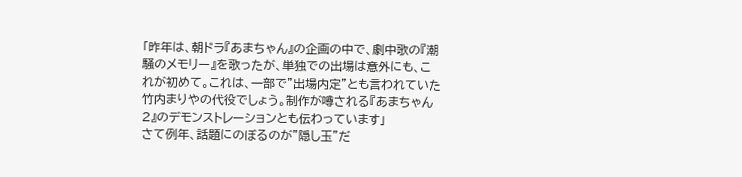「昨年は、朝ドラ『あまちゃん』の企画の中で、劇中歌の『潮騒のメモリー』を歌ったが、単独での出場は意外にも、これが初めて。これは、一部で"出場内定"とも言われていた竹内まりやの代役でしょう。制作が噂される『あまちゃん2』のデモンストレーションとも伝わっています」
さて例年、話題にのぼるのが"隠し玉"だ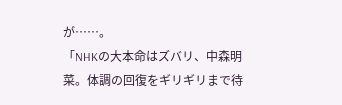が……。
「NHKの大本命はズバリ、中森明菜。体調の回復をギリギリまで待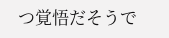つ覚悟だそうで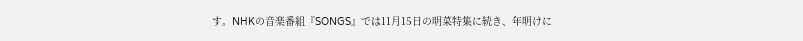す。NHKの音楽番組『SONGS』では11月15日の明菜特集に続き、年明けに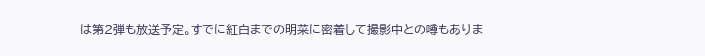は第2弾も放送予定。すでに紅白までの明菜に密着して撮影中との噂もありま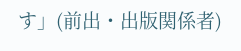す」(前出・出版関係者)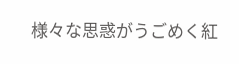様々な思惑がうごめく紅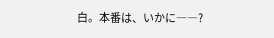白。本番は、いかに――?